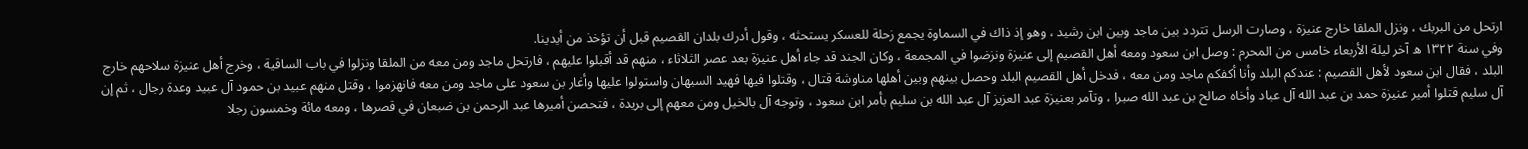ارتحل من البربك ، ونزل الملقا خارج عنيزة ، وصارت الرسل تتردد بين ماجد وبين ابن رشيد ، وهو إذ ذاك في السماوة يجمع زحلة للعسكر يستحثه ، وقول أدرك بلدان القصيم قبل أن تؤخذ من أيدينا.
وفي سنة ١٣٢٢ ه آخر ليلة الأربعاء خامس من المحرم : وصل ابن سعود ومعه أهل القصيم إلى عنيزة ونزضوا في المجمعة ، وكان الجند قد جاء أهل عنيزة بعد عصر الثلاثاء ، منهم قد أقبلوا عليهم ، فارتحل ماجد ومن معه من الملقا ونزلوا في باب الساقية ، وخرج أهل عنيزة سلاحهم خارج البلد ، فقال ابن سعود لأهل القصيم : عندكم البلد وأنا أكفكم ماجد ومن معه ، فدخل أهل القصيم البلد وحصل بينهم وبين أهلها مناوشة قتال ، وقتلوا فيها فهيد السبهان واستولوا عليها وأغار بن سعود على ماجد ومن معه فانهزموا ، وقتل منهم عبيد بن حمود آل عبيد وعدة رجال ، ثم إن آل سليم قتلوا أمير عنيزة حمد بن عبد الله آل عباد وأخاه صالح بن عبد الله صبرا ، وتآمر بعنيزة عبد العزيز آل عبد الله بن سليم بأمر ابن سعود ، وتوجه آل بالخيل ومن معهم إلى بريدة ، فتحصن أميرها عبد الرحمن بن ضبعان في قصرها ، ومعه مائة وخمسون رجلا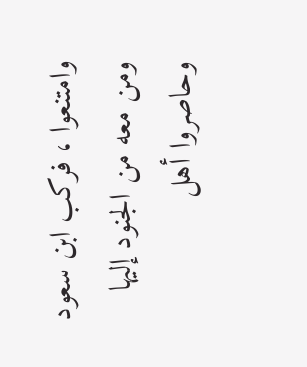وامتنعوا ، فركب ابن سعود ومن معه من الجنود إليها وحاصروا أهل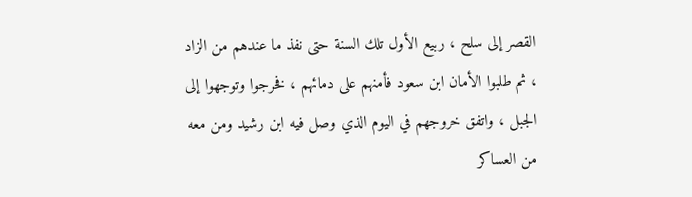القصر إلى سلح ، ربيع الأول تلك السنة حتى نفذ ما عندهم من الزاد ، ثم طلبوا الأمان ابن سعود فأمنهم على دمائهم ، فخرجوا وتوجهوا إلى الجبل ، واتفق خروجهم في اليوم الذي وصل فيه ابن رشيد ومن معه من العساكر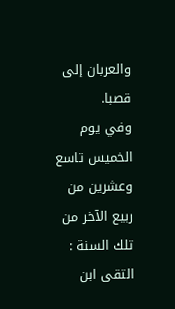والعربان إلى قصبا.
وفي يوم الخميس تاسع وعشرين من ربيع الآخر من تلك السنة : التقى ابن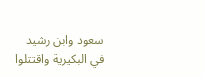سعود وابن رشيد في البكيرية واقتتلوا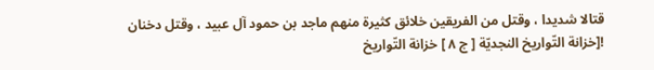قتالا شديدا ، وقتل من الفريقين خلائق كثيرة منهم ماجد بن حمود آل عبيد ، وقتل دخنان
![خزانة التّواريخ النجديّة [ ج ٨ ] خزانة التّواريخ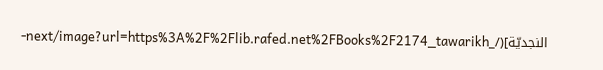النجديّة](/_next/image?url=https%3A%2F%2Flib.rafed.net%2FBooks%2F2174_tawarikh-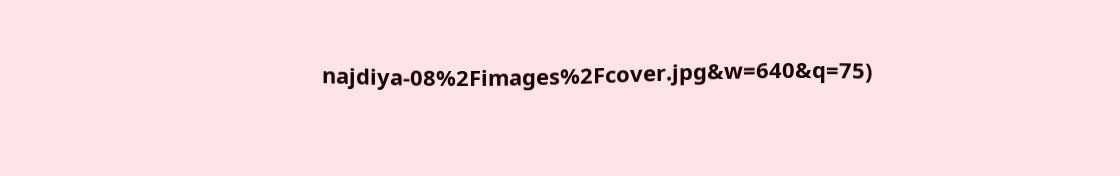najdiya-08%2Fimages%2Fcover.jpg&w=640&q=75)